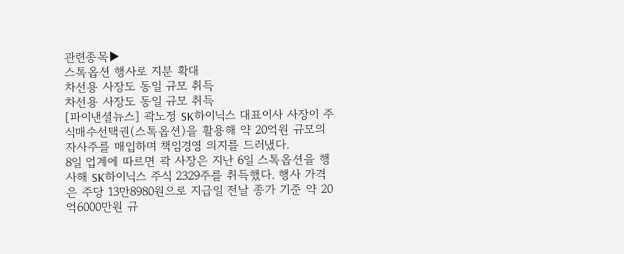관련종목▶
스톡옵션 행사로 지분 확대
차선용 사장도 동일 규모 취득
차선용 사장도 동일 규모 취득
[파이낸셜뉴스] 곽노정 SK하이닉스 대표이사 사장이 주식매수선택권(스톡옵션)을 활용해 약 20억원 규모의 자사주를 매입하며 책임경영 의지를 드러냈다.
8일 업계에 따르면 곽 사장은 지난 6일 스톡옵션을 행사해 SK하이닉스 주식 2329주를 취득했다. 행사 가격은 주당 13만8980원으로 지급일 전날 종가 기준 약 20억6000만원 규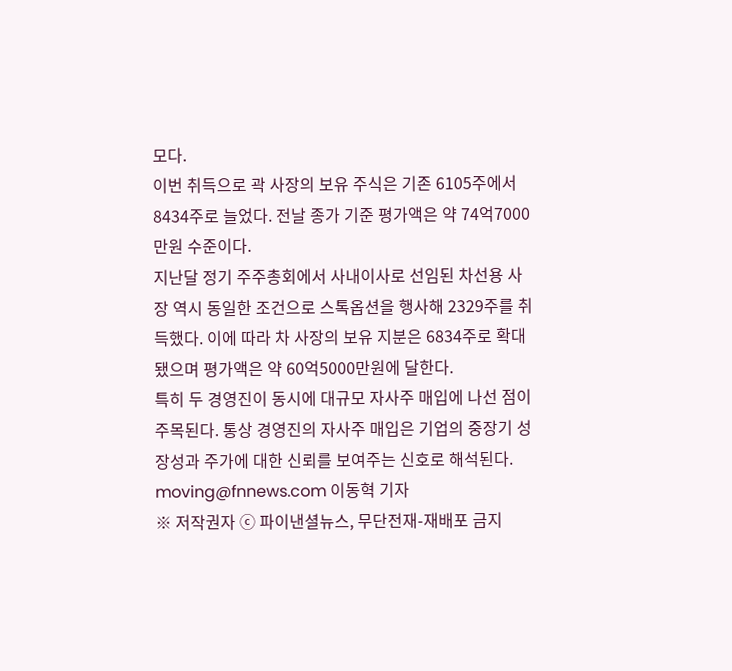모다.
이번 취득으로 곽 사장의 보유 주식은 기존 6105주에서 8434주로 늘었다. 전날 종가 기준 평가액은 약 74억7000만원 수준이다.
지난달 정기 주주총회에서 사내이사로 선임된 차선용 사장 역시 동일한 조건으로 스톡옵션을 행사해 2329주를 취득했다. 이에 따라 차 사장의 보유 지분은 6834주로 확대됐으며 평가액은 약 60억5000만원에 달한다.
특히 두 경영진이 동시에 대규모 자사주 매입에 나선 점이 주목된다. 통상 경영진의 자사주 매입은 기업의 중장기 성장성과 주가에 대한 신뢰를 보여주는 신호로 해석된다.
moving@fnnews.com 이동혁 기자
※ 저작권자 ⓒ 파이낸셜뉴스, 무단전재-재배포 금지